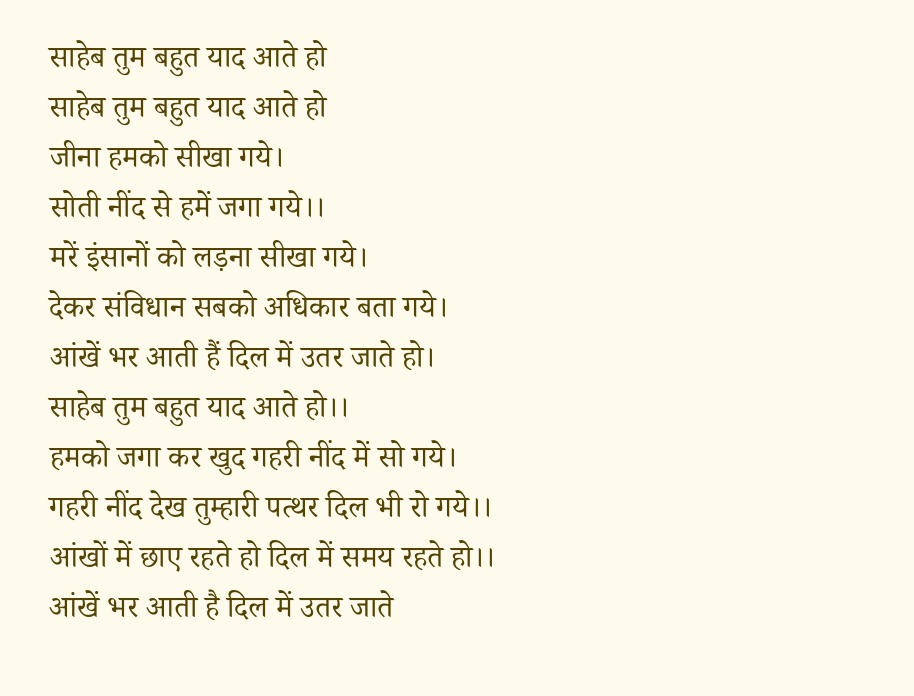साहेब तुम बहुत याद आते हो
साहेब तुम बहुत याद आते हो
जीना हमको सीखा गये।
सोती नींद से हमें जगा गये।।
मरें इंसानों को लड़ना सीखा गये।
देकर संविधान सबको अधिकार बता गये।
आंखें भर आती हैं दिल में उतर जाते हो।
साहेब तुम बहुत याद आते हो।।
हमको जगा कर खुद गहरी नींद में सो गये।
गहरी नींद देख तुम्हारी पत्थर दिल भी रो गये।।
आंखों में छाए रहते हो दिल में समय रहते हो।।
आंखें भर आती है दिल में उतर जाते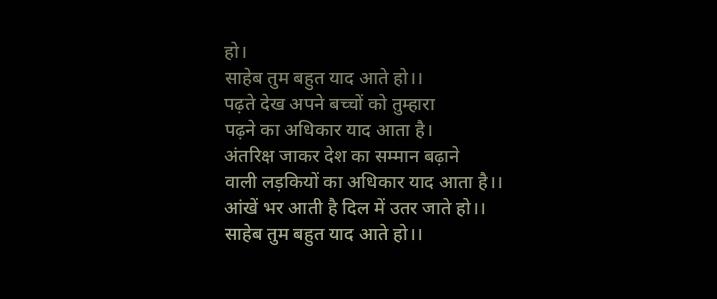हो।
साहेब तुम बहुत याद आते हो।।
पढ़ते देख अपने बच्चों को तुम्हारा
पढ़ने का अधिकार याद आता है।
अंतरिक्ष जाकर देश का सम्मान बढ़ाने
वाली लड़कियों का अधिकार याद आता है।।
आंखें भर आती है दिल में उतर जाते हो।।
साहेब तुम बहुत याद आते हो।।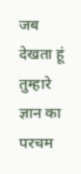जब देखता हूं तुम्हारे ज्ञान का
परचम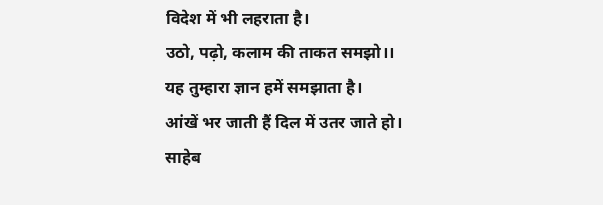विदेश में भी लहराता है।
उठो, पढ़ो, कलाम की ताकत समझो।।
यह तुम्हारा ज्ञान हमें समझाता है।
आंखें भर जाती हैं दिल में उतर जाते हो।
साहेब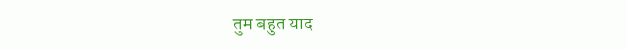तुम बहुत याद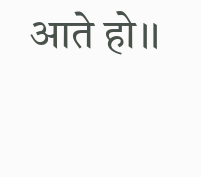आते हो।।